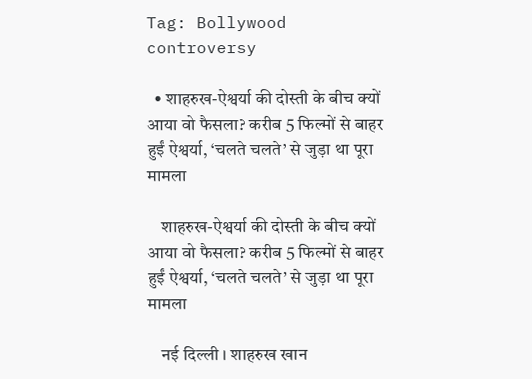Tag: Bollywood controversy

  • शाहरुख-ऐश्वर्या की दोस्ती के बीच क्यों आया वो फैसला? करीब 5 फिल्मों से बाहर हुईं ऐश्वर्या, ‘चलते चलते’ से जुड़ा था पूरा मामला

    शाहरुख-ऐश्वर्या की दोस्ती के बीच क्यों आया वो फैसला? करीब 5 फिल्मों से बाहर हुईं ऐश्वर्या, ‘चलते चलते’ से जुड़ा था पूरा मामला

    नई दिल्ली । शाहरुख खान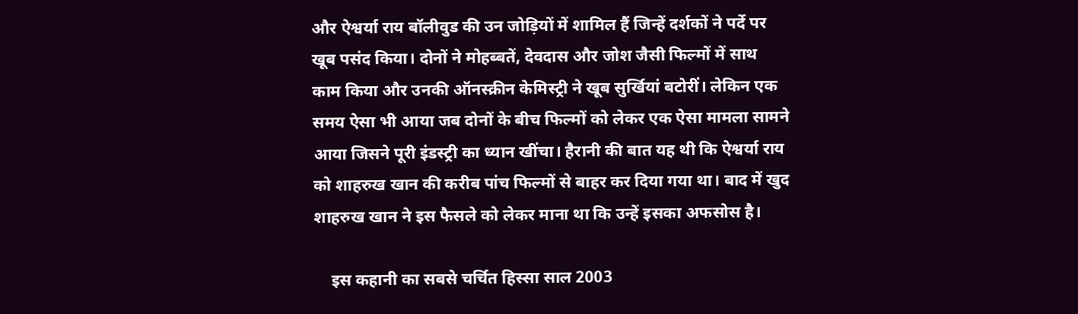और ऐश्वर्या राय बॉलीवुड की उन जोड़ियों में शामिल हैं जिन्हें दर्शकों ने पर्दे पर खूब पसंद किया। दोनों ने मोहब्बतें, देवदास और जोश जैसी फिल्मों में साथ काम किया और उनकी ऑनस्क्रीन केमिस्ट्री ने खूब सुर्खियां बटोरीं। लेकिन एक समय ऐसा भी आया जब दोनों के बीच फिल्मों को लेकर एक ऐसा मामला सामने आया जिसने पूरी इंडस्ट्री का ध्यान खींचा। हैरानी की बात यह थी कि ऐश्वर्या राय को शाहरुख खान की करीब पांच फिल्मों से बाहर कर दिया गया था। बाद में खुद शाहरुख खान ने इस फैसले को लेकर माना था कि उन्हें इसका अफसोस है।

    इस कहानी का सबसे चर्चित हिस्सा साल 2003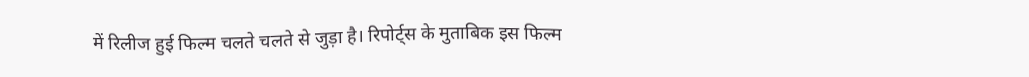में रिलीज हुई फिल्म चलते चलते से जुड़ा है। रिपोर्ट्स के मुताबिक इस फिल्म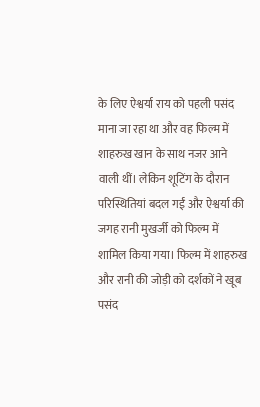के लिए ऐश्वर्या राय को पहली पसंद माना जा रहा था और वह फिल्म में शाहरुख खान के साथ नजर आने वाली थीं। लेकिन शूटिंग के दौरान परिस्थितियां बदल गईं और ऐश्वर्या की जगह रानी मुखर्जी को फिल्म में शामिल किया गया। फिल्म में शाहरुख और रानी की जोड़ी को दर्शकों ने खूब पसंद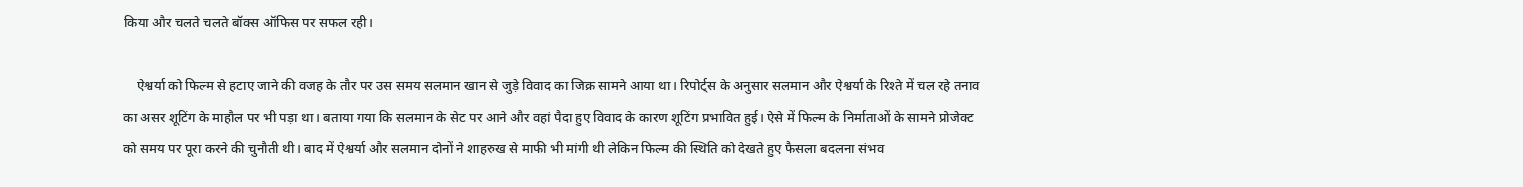किया और चलते चलते बॉक्स ऑफिस पर सफल रही।

    ऐश्वर्या को फिल्म से हटाए जाने की वजह के तौर पर उस समय सलमान खान से जुड़े विवाद का जिक्र सामने आया था। रिपोर्ट्स के अनुसार सलमान और ऐश्वर्या के रिश्ते में चल रहे तनाव का असर शूटिंग के माहौल पर भी पड़ा था। बताया गया कि सलमान के सेट पर आने और वहां पैदा हुए विवाद के कारण शूटिंग प्रभावित हुई। ऐसे में फिल्म के निर्माताओं के सामने प्रोजेक्ट को समय पर पूरा करने की चुनौती थी। बाद में ऐश्वर्या और सलमान दोनों ने शाहरुख से माफी भी मांगी थी लेकिन फिल्म की स्थिति को देखते हुए फैसला बदलना संभव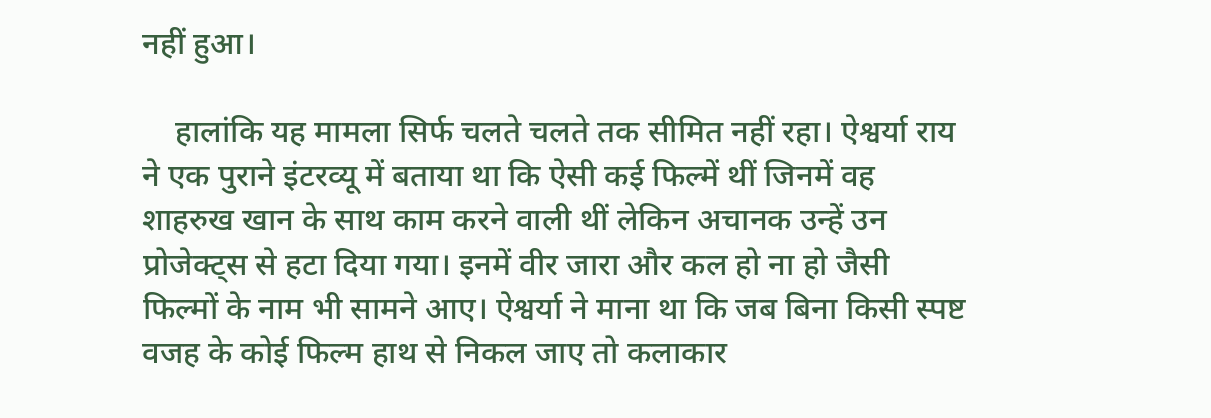नहीं हुआ।

    हालांकि यह मामला सिर्फ चलते चलते तक सीमित नहीं रहा। ऐश्वर्या राय ने एक पुराने इंटरव्यू में बताया था कि ऐसी कई फिल्में थीं जिनमें वह शाहरुख खान के साथ काम करने वाली थीं लेकिन अचानक उन्हें उन प्रोजेक्ट्स से हटा दिया गया। इनमें वीर जारा और कल हो ना हो जैसी फिल्मों के नाम भी सामने आए। ऐश्वर्या ने माना था कि जब बिना किसी स्पष्ट वजह के कोई फिल्म हाथ से निकल जाए तो कलाकार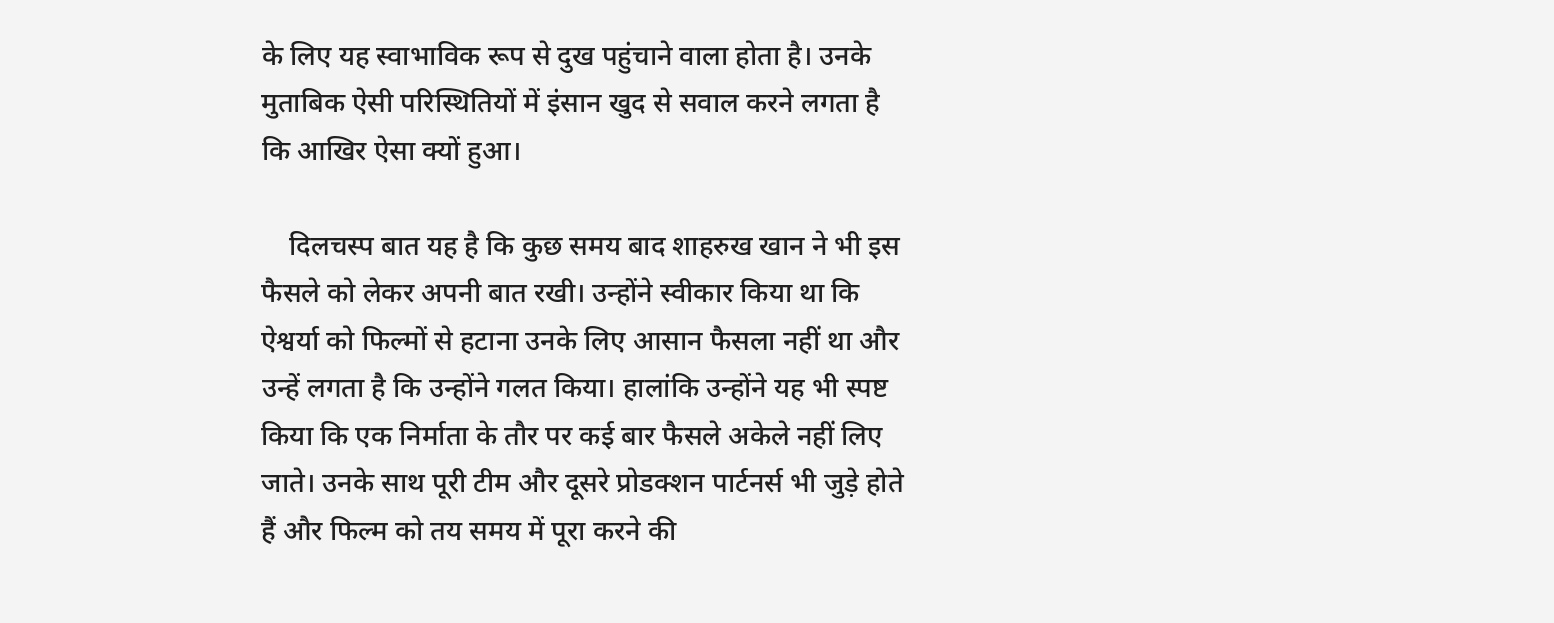के लिए यह स्वाभाविक रूप से दुख पहुंचाने वाला होता है। उनके मुताबिक ऐसी परिस्थितियों में इंसान खुद से सवाल करने लगता है कि आखिर ऐसा क्यों हुआ।

    दिलचस्प बात यह है कि कुछ समय बाद शाहरुख खान ने भी इस फैसले को लेकर अपनी बात रखी। उन्होंने स्वीकार किया था कि ऐश्वर्या को फिल्मों से हटाना उनके लिए आसान फैसला नहीं था और उन्हें लगता है कि उन्होंने गलत किया। हालांकि उन्होंने यह भी स्पष्ट किया कि एक निर्माता के तौर पर कई बार फैसले अकेले नहीं लिए जाते। उनके साथ पूरी टीम और दूसरे प्रोडक्शन पार्टनर्स भी जुड़े होते हैं और फिल्म को तय समय में पूरा करने की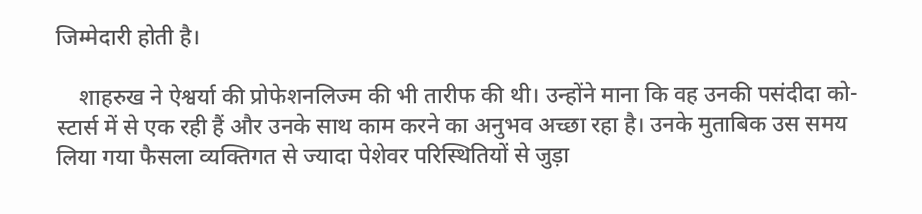जिम्मेदारी होती है।

    शाहरुख ने ऐश्वर्या की प्रोफेशनलिज्म की भी तारीफ की थी। उन्होंने माना कि वह उनकी पसंदीदा को-स्टार्स में से एक रही हैं और उनके साथ काम करने का अनुभव अच्छा रहा है। उनके मुताबिक उस समय लिया गया फैसला व्यक्तिगत से ज्यादा पेशेवर परिस्थितियों से जुड़ा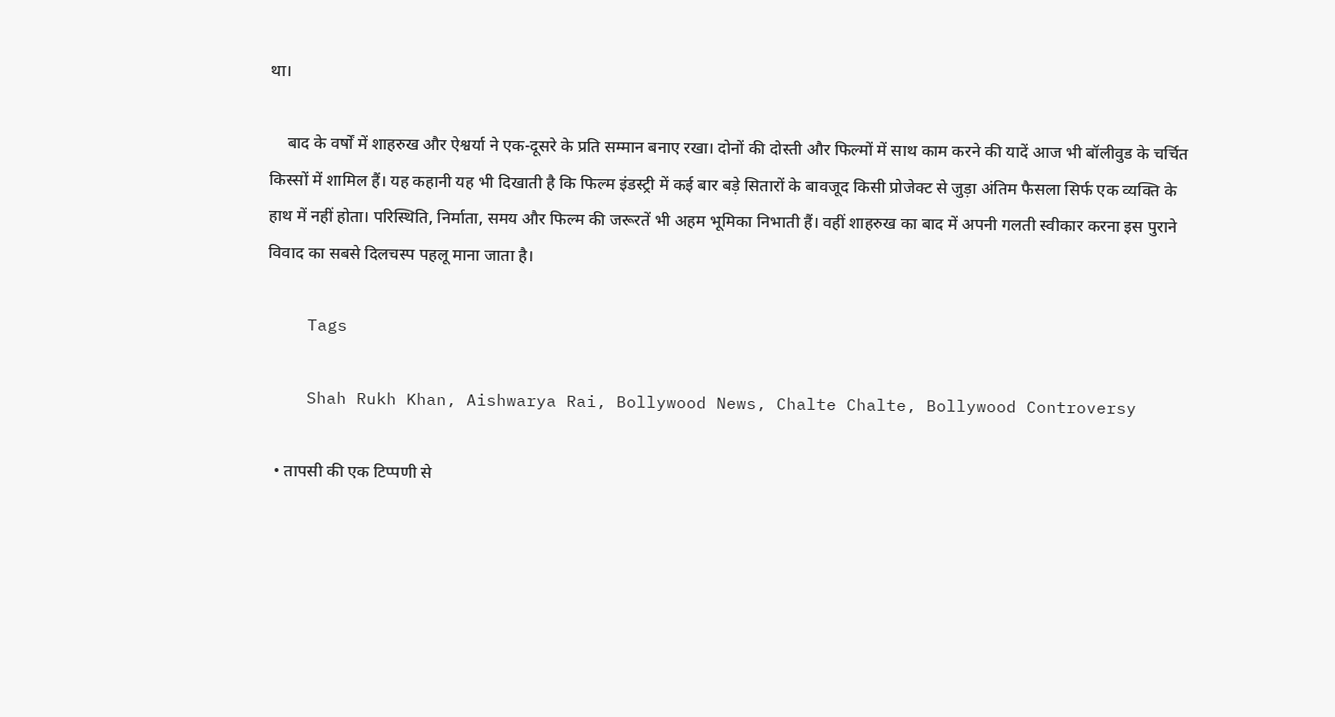था।

    बाद के वर्षों में शाहरुख और ऐश्वर्या ने एक-दूसरे के प्रति सम्मान बनाए रखा। दोनों की दोस्ती और फिल्मों में साथ काम करने की यादें आज भी बॉलीवुड के चर्चित किस्सों में शामिल हैं। यह कहानी यह भी दिखाती है कि फिल्म इंडस्ट्री में कई बार बड़े सितारों के बावजूद किसी प्रोजेक्ट से जुड़ा अंतिम फैसला सिर्फ एक व्यक्ति के हाथ में नहीं होता। परिस्थिति, निर्माता, समय और फिल्म की जरूरतें भी अहम भूमिका निभाती हैं। वहीं शाहरुख का बाद में अपनी गलती स्वीकार करना इस पुराने विवाद का सबसे दिलचस्प पहलू माना जाता है।

    Tags

    Shah Rukh Khan, Aishwarya Rai, Bollywood News, Chalte Chalte, Bollywood Controversy

  • तापसी की एक टिप्पणी से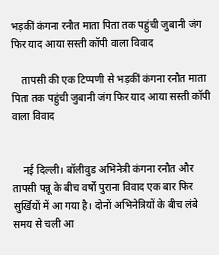भड़कीं कंगना रनौत माता पिता तक पहुंची जुबानी जंग फिर याद आया सस्ती कॉपी वाला विवाद

    तापसी की एक टिप्पणी से भड़कीं कंगना रनौत माता पिता तक पहुंची जुबानी जंग फिर याद आया सस्ती कॉपी वाला विवाद


    नई दिल्ली। बॉलीवुड अभिनेत्री कंगना रनौत और तापसी पन्नू के बीच वर्षों पुराना विवाद एक बार फिर सुर्खियों में आ गया है। दोनों अभिनेत्रियों के बीच लंबे समय से चली आ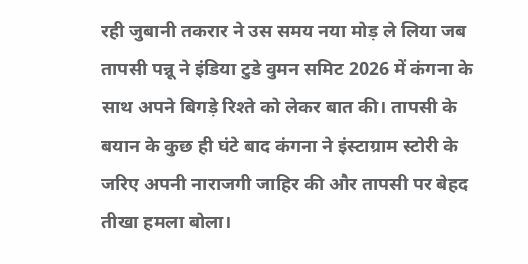रही जुबानी तकरार ने उस समय नया मोड़ ले लिया जब तापसी पन्नू ने इंडिया टुडे वुमन समिट 2026 में कंगना के साथ अपने बिगड़े रिश्ते को लेकर बात की। तापसी के बयान के कुछ ही घंटे बाद कंगना ने इंस्टाग्राम स्टोरी के जरिए अपनी नाराजगी जाहिर की और तापसी पर बेहद तीखा हमला बोला।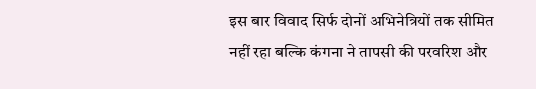इस बार विवाद सिर्फ दोनों अभिनेत्रियों तक सीमित नहीं रहा बल्कि कंगना ने तापसी की परवरिश और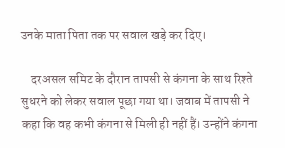उनके माता पिता तक पर सवाल खड़े कर दिए।

    दरअसल समिट के दौरान तापसी से कंगना के साथ रिश्ते सुधरने को लेकर सवाल पूछा गया था। जवाब में तापसी ने कहा कि वह कभी कंगना से मिली ही नहीं हैं। उन्होंने कंगना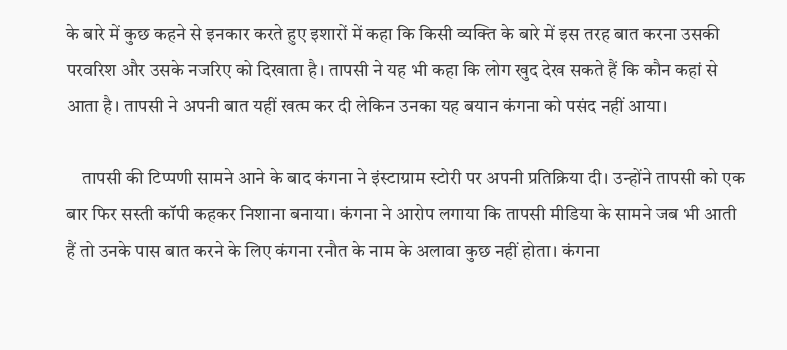के बारे में कुछ कहने से इनकार करते हुए इशारों में कहा कि किसी व्यक्ति के बारे में इस तरह बात करना उसकी परवरिश और उसके नजरिए को दिखाता है। तापसी ने यह भी कहा कि लोग खुद देख सकते हैं कि कौन कहां से आता है। तापसी ने अपनी बात यहीं खत्म कर दी लेकिन उनका यह बयान कंगना को पसंद नहीं आया।

    तापसी की टिप्पणी सामने आने के बाद कंगना ने इंस्टाग्राम स्टोरी पर अपनी प्रतिक्रिया दी। उन्होंने तापसी को एक बार फिर सस्ती कॉपी कहकर निशाना बनाया। कंगना ने आरोप लगाया कि तापसी मीडिया के सामने जब भी आती हैं तो उनके पास बात करने के लिए कंगना रनौत के नाम के अलावा कुछ नहीं होता। कंगना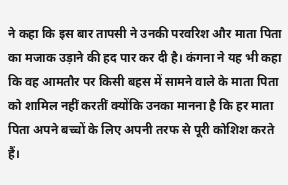ने कहा कि इस बार तापसी ने उनकी परवरिश और माता पिता का मजाक उड़ाने की हद पार कर दी है। कंगना ने यह भी कहा कि वह आमतौर पर किसी बहस में सामने वाले के माता पिता को शामिल नहीं करतीं क्योंकि उनका मानना है कि हर माता पिता अपने बच्चों के लिए अपनी तरफ से पूरी कोशिश करते हैं।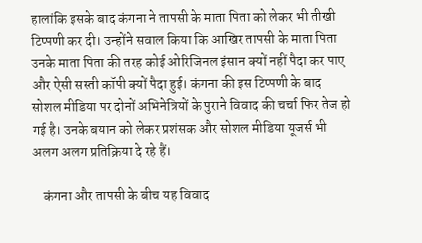हालांकि इसके बाद कंगना ने तापसी के माता पिता को लेकर भी तीखी टिप्पणी कर दी। उन्होंने सवाल किया कि आखिर तापसी के माता पिता उनके माता पिता की तरह कोई ओरिजिनल इंसान क्यों नहीं पैदा कर पाए और ऐसी सस्ती कॉपी क्यों पैदा हुई। कंगना की इस टिप्पणी के बाद सोशल मीडिया पर दोनों अभिनेत्रियों के पुराने विवाद की चर्चा फिर तेज हो गई है। उनके बयान को लेकर प्रशंसक और सोशल मीडिया यूजर्स भी अलग अलग प्रतिक्रिया दे रहे हैं।

    कंगना और तापसी के बीच यह विवाद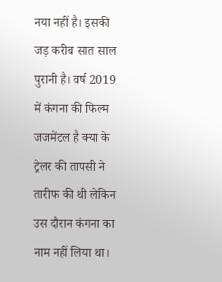नया नहीं है। इसकी जड़ करीब सात साल पुरानी है। वर्ष 2019 में कंगना की फिल्म जजमेंटल है क्या के ट्रेलर की तापसी ने तारीफ की थी लेकिन उस दौरान कंगना का नाम नहीं लिया था।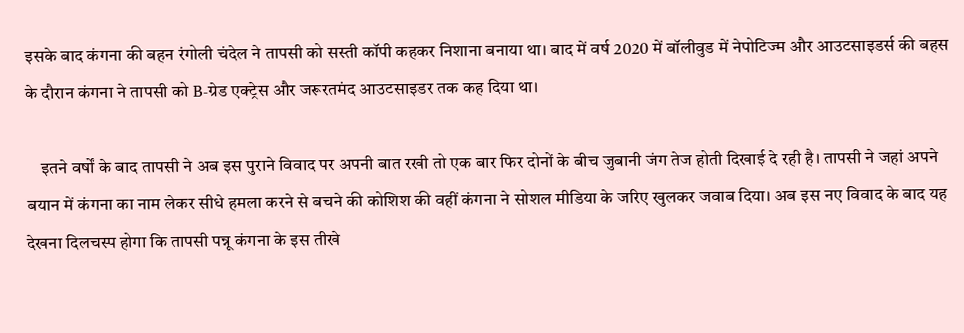इसके बाद कंगना की बहन रंगोली चंदेल ने तापसी को सस्ती कॉपी कहकर निशाना बनाया था। बाद में वर्ष 2020 में बॉलीवुड में नेपोटिज्म और आउटसाइडर्स की बहस के दौरान कंगना ने तापसी को B-ग्रेड एक्ट्रेस और जरूरतमंद आउटसाइडर तक कह दिया था।

    इतने वर्षों के बाद तापसी ने अब इस पुराने विवाद पर अपनी बात रखी तो एक बार फिर दोनों के बीच जुबानी जंग तेज होती दिखाई दे रही है। तापसी ने जहां अपने बयान में कंगना का नाम लेकर सीधे हमला करने से बचने की कोशिश की वहीं कंगना ने सोशल मीडिया के जरिए खुलकर जवाब दिया। अब इस नए विवाद के बाद यह देखना दिलचस्प होगा कि तापसी पन्नू कंगना के इस तीखे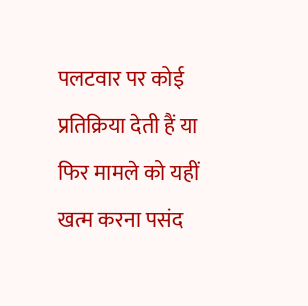पलटवार पर कोई प्रतिक्रिया देती हैं या फिर मामले को यहीं खत्म करना पसंद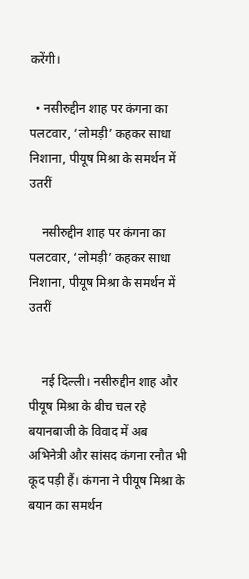करेंगी।

  • नसीरुद्दीन शाह पर कंगना का पलटवार, ‘लोमड़ी’ कहकर साधा निशाना, पीयूष मिश्रा के समर्थन में उतरीं

    नसीरुद्दीन शाह पर कंगना का पलटवार, ‘लोमड़ी’ कहकर साधा निशाना, पीयूष मिश्रा के समर्थन में उतरीं


    नई दिल्ली। नसीरुद्दीन शाह और पीयूष मिश्रा के बीच चल रहे बयानबाजी के विवाद में अब अभिनेत्री और सांसद कंगना रनौत भी कूद पड़ी हैं। कंगना ने पीयूष मिश्रा के बयान का समर्थन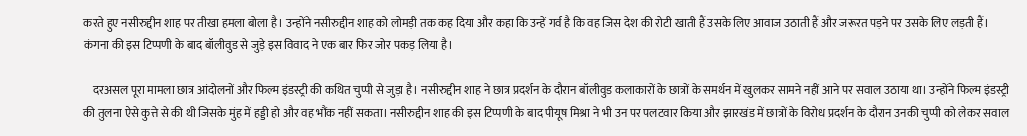करते हुए नसीरुद्दीन शाह पर तीखा हमला बोला है। उन्होंने नसीरुद्दीन शाह को लोमड़ी तक कह दिया और कहा कि उन्हें गर्व है कि वह जिस देश की रोटी खाती हैं उसके लिए आवाज उठाती हैं और जरूरत पड़ने पर उसके लिए लड़ती हैं। कंगना की इस टिप्पणी के बाद बॉलीवुड से जुड़े इस विवाद ने एक बार फिर जोर पकड़ लिया है।

    दरअसल पूरा मामला छात्र आंदोलनों और फिल्म इंडस्ट्री की कथित चुप्पी से जुड़ा है। नसीरुद्दीन शाह ने छात्र प्रदर्शन के दौरान बॉलीवुड कलाकारों के छात्रों के समर्थन में खुलकर सामने नहीं आने पर सवाल उठाया था। उन्होंने फिल्म इंडस्ट्री की तुलना ऐसे कुत्ते से की थी जिसके मुंह में हड्डी हो और वह भौंक नहीं सकता। नसीरुद्दीन शाह की इस टिप्पणी के बाद पीयूष मिश्रा ने भी उन पर पलटवार किया और झारखंड में छात्रों के विरोध प्रदर्शन के दौरान उनकी चुप्पी को लेकर सवाल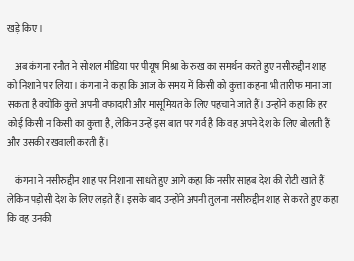खड़े किए।

    अब कंगना रनौत ने सोशल मीडिया पर पीयूष मिश्रा के रुख का समर्थन करते हुए नसीरुद्दीन शाह को निशाने पर लिया। कंगना ने कहा कि आज के समय में किसी को कुत्ता कहना भी तारीफ माना जा सकता है क्योंकि कुत्ते अपनी वफादारी और मासूमियत के लिए पहचाने जाते हैं। उन्होंने कहा कि हर कोई किसी न किसी का कुत्ता है, लेकिन उन्हें इस बात पर गर्व है कि वह अपने देश के लिए बोलती हैं और उसकी रखवाली करती हैं।

    कंगना ने नसीरुद्दीन शाह पर निशाना साधते हुए आगे कहा कि नसीर साहब देश की रोटी खाते हैं लेकिन पड़ोसी देश के लिए लड़ते हैं। इसके बाद उन्होंने अपनी तुलना नसीरुद्दीन शाह से करते हुए कहा कि वह उनकी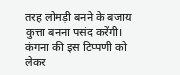तरह लोमड़ी बनने के बजाय कुत्ता बनना पसंद करेंगी। कंगना की इस टिप्पणी को लेकर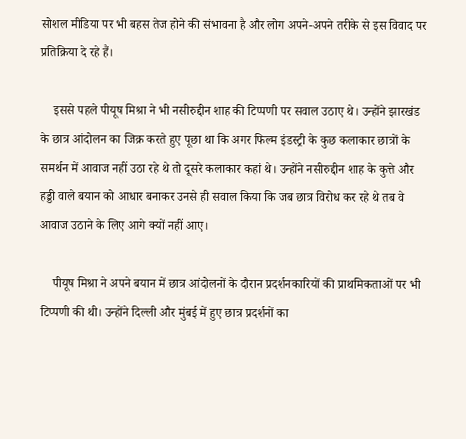सोशल मीडिया पर भी बहस तेज होने की संभावना है और लोग अपने-अपने तरीके से इस विवाद पर प्रतिक्रिया दे रहे हैं।

    इससे पहले पीयूष मिश्रा ने भी नसीरुद्दीन शाह की टिप्पणी पर सवाल उठाए थे। उन्होंने झारखंड के छात्र आंदोलन का जिक्र करते हुए पूछा था कि अगर फिल्म इंडस्ट्री के कुछ कलाकार छात्रों के समर्थन में आवाज नहीं उठा रहे थे तो दूसरे कलाकार कहां थे। उन्होंने नसीरुद्दीन शाह के कुत्ते और हड्डी वाले बयान को आधार बनाकर उनसे ही सवाल किया कि जब छात्र विरोध कर रहे थे तब वे आवाज उठाने के लिए आगे क्यों नहीं आए।

    पीयूष मिश्रा ने अपने बयान में छात्र आंदोलनों के दौरान प्रदर्शनकारियों की प्राथमिकताओं पर भी टिप्पणी की थी। उन्होंने दिल्ली और मुंबई में हुए छात्र प्रदर्शनों का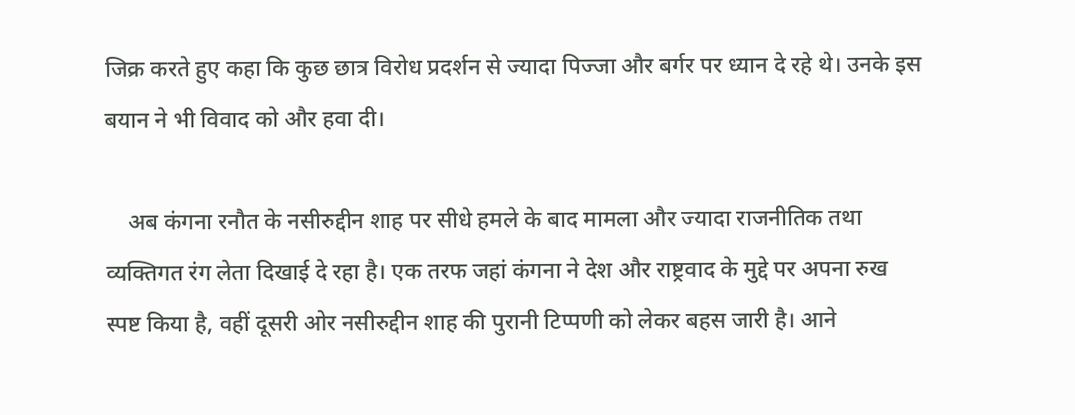जिक्र करते हुए कहा कि कुछ छात्र विरोध प्रदर्शन से ज्यादा पिज्जा और बर्गर पर ध्यान दे रहे थे। उनके इस बयान ने भी विवाद को और हवा दी।

    अब कंगना रनौत के नसीरुद्दीन शाह पर सीधे हमले के बाद मामला और ज्यादा राजनीतिक तथा व्यक्तिगत रंग लेता दिखाई दे रहा है। एक तरफ जहां कंगना ने देश और राष्ट्रवाद के मुद्दे पर अपना रुख स्पष्ट किया है, वहीं दूसरी ओर नसीरुद्दीन शाह की पुरानी टिप्पणी को लेकर बहस जारी है। आने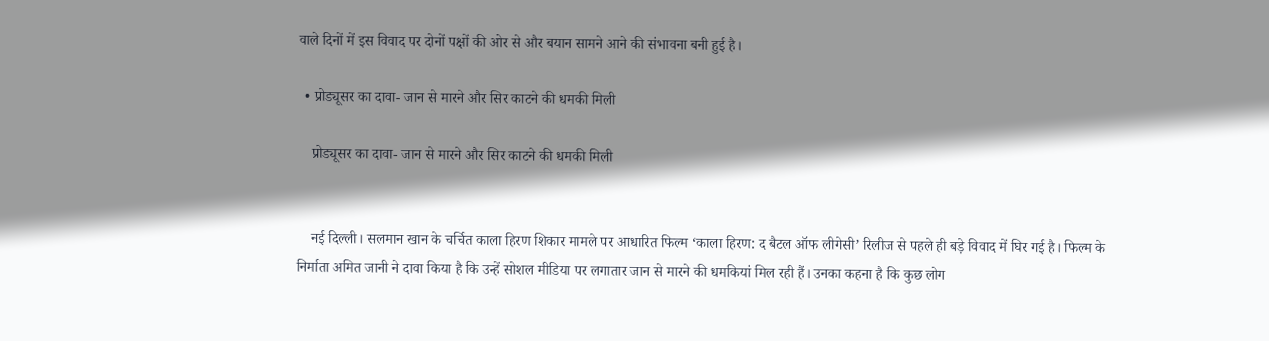वाले दिनों में इस विवाद पर दोनों पक्षों की ओर से और बयान सामने आने की संभावना बनी हुई है।

  • प्रोड्यूसर का दावा- जान से मारने और सिर काटने की धमकी मिली

    प्रोड्यूसर का दावा- जान से मारने और सिर काटने की धमकी मिली


    नई दिल्ली। सलमान खान के चर्चित काला हिरण शिकार मामले पर आधारित फिल्म ‘काला हिरण: द बैटल ऑफ लीगेसी’ रिलीज से पहले ही बड़े विवाद में घिर गई है। फिल्म के निर्माता अमित जानी ने दावा किया है कि उन्हें सोशल मीडिया पर लगातार जान से मारने की धमकियां मिल रही हैं। उनका कहना है कि कुछ लोग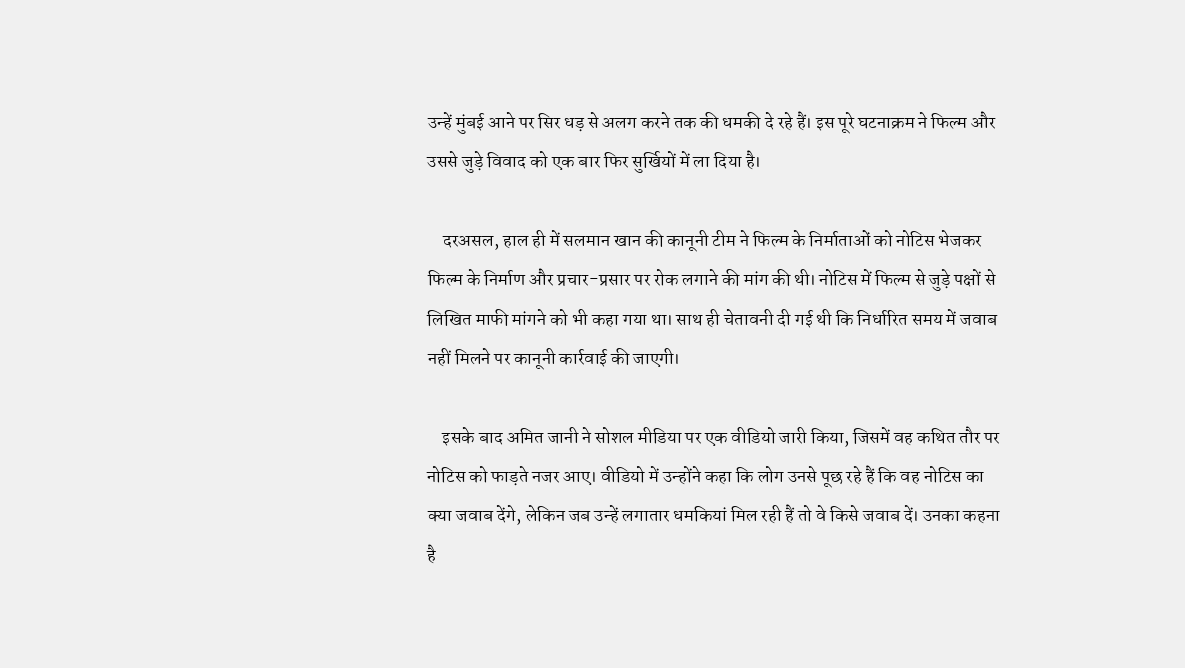उन्हें मुंबई आने पर सिर धड़ से अलग करने तक की धमकी दे रहे हैं। इस पूरे घटनाक्रम ने फिल्म और उससे जुड़े विवाद को एक बार फिर सुर्खियों में ला दिया है।

    दरअसल, हाल ही में सलमान खान की कानूनी टीम ने फिल्म के निर्माताओं को नोटिस भेजकर फिल्म के निर्माण और प्रचार-प्रसार पर रोक लगाने की मांग की थी। नोटिस में फिल्म से जुड़े पक्षों से लिखित माफी मांगने को भी कहा गया था। साथ ही चेतावनी दी गई थी कि निर्धारित समय में जवाब नहीं मिलने पर कानूनी कार्रवाई की जाएगी।

    इसके बाद अमित जानी ने सोशल मीडिया पर एक वीडियो जारी किया, जिसमें वह कथित तौर पर नोटिस को फाड़ते नजर आए। वीडियो में उन्होंने कहा कि लोग उनसे पूछ रहे हैं कि वह नोटिस का क्या जवाब देंगे, लेकिन जब उन्हें लगातार धमकियां मिल रही हैं तो वे किसे जवाब दें। उनका कहना है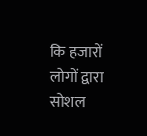कि हजारों लोगों द्वारा सोशल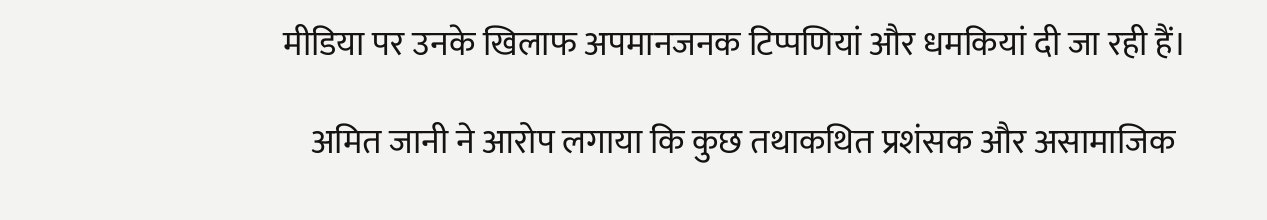मीडिया पर उनके खिलाफ अपमानजनक टिप्पणियां और धमकियां दी जा रही हैं।

    अमित जानी ने आरोप लगाया कि कुछ तथाकथित प्रशंसक और असामाजिक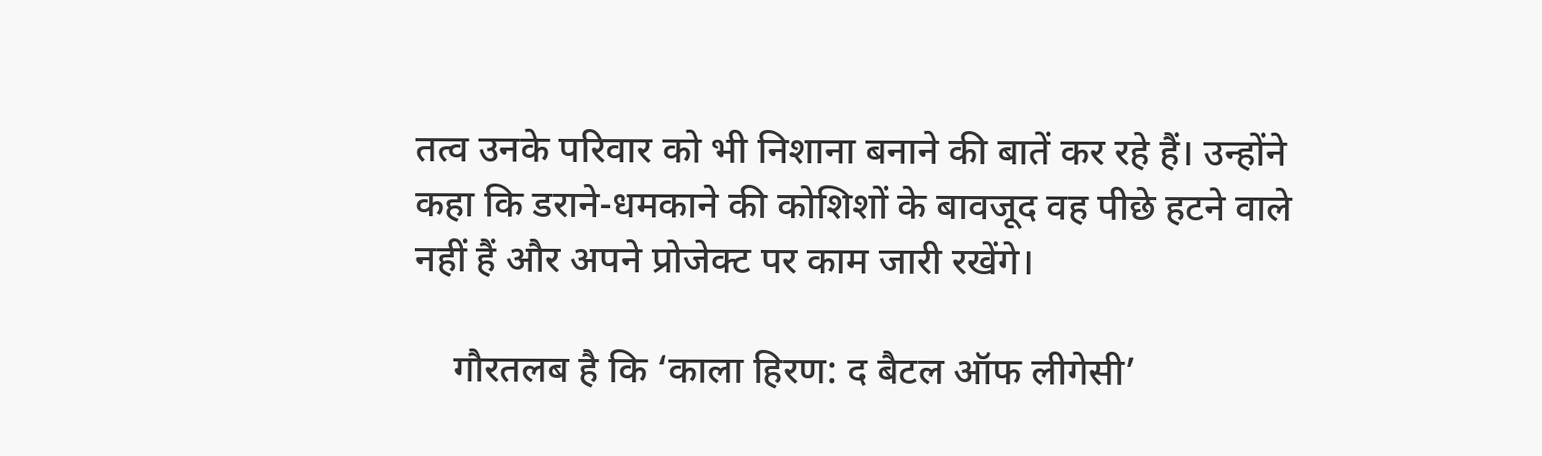तत्व उनके परिवार को भी निशाना बनाने की बातें कर रहे हैं। उन्होंने कहा कि डराने-धमकाने की कोशिशों के बावजूद वह पीछे हटने वाले नहीं हैं और अपने प्रोजेक्ट पर काम जारी रखेंगे।

    गौरतलब है कि ‘काला हिरण: द बैटल ऑफ लीगेसी’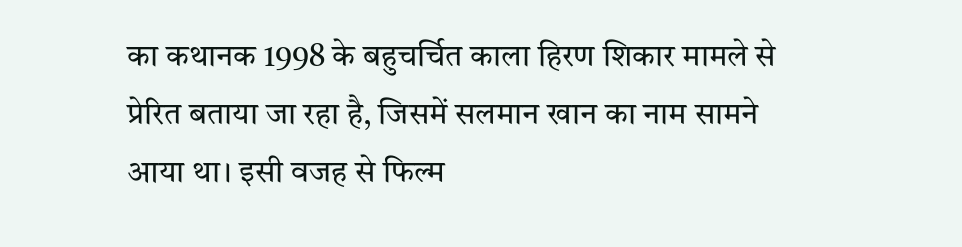का कथानक 1998 के बहुचर्चित काला हिरण शिकार मामले से प्रेरित बताया जा रहा है, जिसमें सलमान खान का नाम सामने आया था। इसी वजह से फिल्म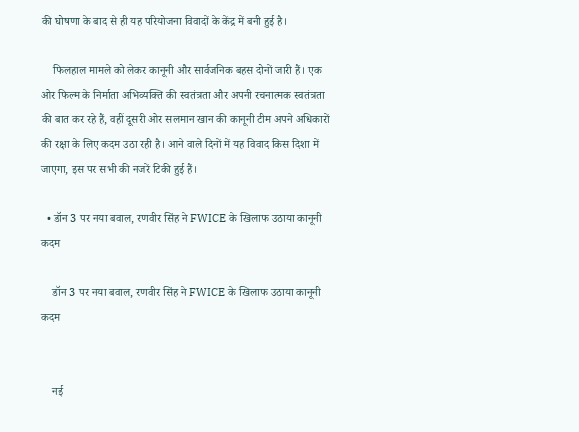की घोषणा के बाद से ही यह परियोजना विवादों के केंद्र में बनी हुई है।

    फिलहाल मामले को लेकर कानूनी और सार्वजनिक बहस दोनों जारी हैं। एक ओर फिल्म के निर्माता अभिव्यक्ति की स्वतंत्रता और अपनी रचनात्मक स्वतंत्रता की बात कर रहे हैं, वहीं दूसरी ओर सलमान खान की कानूनी टीम अपने अधिकारों की रक्षा के लिए कदम उठा रही है। आने वाले दिनों में यह विवाद किस दिशा में जाएगा, इस पर सभी की नजरें टिकी हुई हैं।

  • डॉन 3 पर नया बवाल, रणवीर सिंह ने FWICE के खिलाफ उठाया कानूनी कदम

    डॉन 3 पर नया बवाल, रणवीर सिंह ने FWICE के खिलाफ उठाया कानूनी कदम


    नई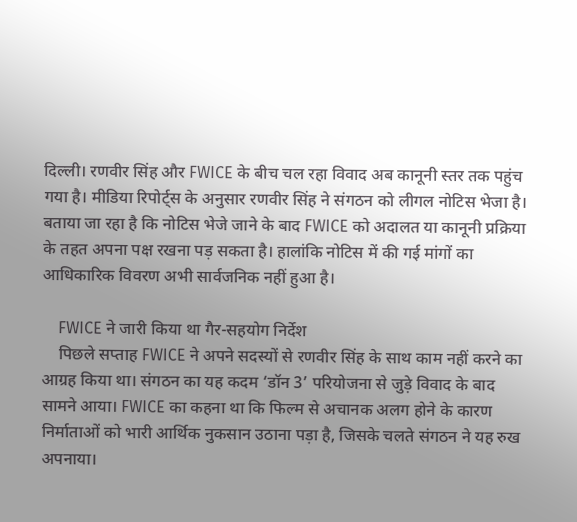दिल्ली। रणवीर सिंह और FWICE के बीच चल रहा विवाद अब कानूनी स्तर तक पहुंच गया है। मीडिया रिपोर्ट्स के अनुसार रणवीर सिंह ने संगठन को लीगल नोटिस भेजा है। बताया जा रहा है कि नोटिस भेजे जाने के बाद FWICE को अदालत या कानूनी प्रक्रिया के तहत अपना पक्ष रखना पड़ सकता है। हालांकि नोटिस में की गई मांगों का आधिकारिक विवरण अभी सार्वजनिक नहीं हुआ है।

    FWICE ने जारी किया था गैर-सहयोग निर्देश
    पिछले सप्ताह FWICE ने अपने सदस्यों से रणवीर सिंह के साथ काम नहीं करने का आग्रह किया था। संगठन का यह कदम ‘डॉन 3’ परियोजना से जुड़े विवाद के बाद सामने आया। FWICE का कहना था कि फिल्म से अचानक अलग होने के कारण निर्माताओं को भारी आर्थिक नुकसान उठाना पड़ा है, जिसके चलते संगठन ने यह रुख अपनाया।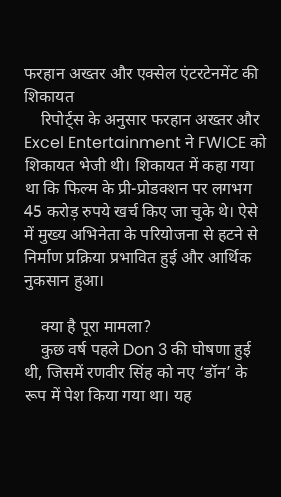फरहान अख्तर और एक्सेल एंटरटेनमेंट की शिकायत
    रिपोर्ट्स के अनुसार फरहान अख्तर और Excel Entertainment ने FWICE को शिकायत भेजी थी। शिकायत में कहा गया था कि फिल्म के प्री-प्रोडक्शन पर लगभग 45 करोड़ रुपये खर्च किए जा चुके थे। ऐसे में मुख्य अभिनेता के परियोजना से हटने से निर्माण प्रक्रिया प्रभावित हुई और आर्थिक नुकसान हुआ।

    क्या है पूरा मामला?
    कुछ वर्ष पहले Don 3 की घोषणा हुई थी, जिसमें रणवीर सिंह को नए ‘डॉन’ के रूप में पेश किया गया था। यह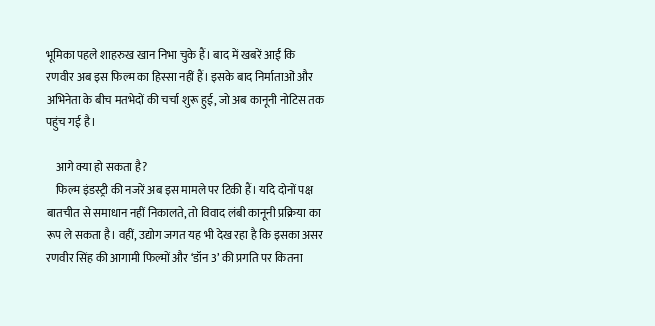भूमिका पहले शाहरुख खान निभा चुके हैं। बाद में खबरें आईं कि रणवीर अब इस फिल्म का हिस्सा नहीं हैं। इसके बाद निर्माताओं और अभिनेता के बीच मतभेदों की चर्चा शुरू हुई, जो अब कानूनी नोटिस तक पहुंच गई है।

    आगे क्या हो सकता है?
    फिल्म इंडस्ट्री की नजरें अब इस मामले पर टिकी हैं। यदि दोनों पक्ष बातचीत से समाधान नहीं निकालते, तो विवाद लंबी कानूनी प्रक्रिया का रूप ले सकता है। वहीं, उद्योग जगत यह भी देख रहा है कि इसका असर रणवीर सिंह की आगामी फिल्मों और ‘डॉन 3’ की प्रगति पर कितना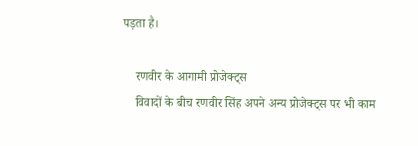पड़ता है।

    रणवीर के आगामी प्रोजेक्ट्स
    विवादों के बीच रणवीर सिंह अपने अन्य प्रोजेक्ट्स पर भी काम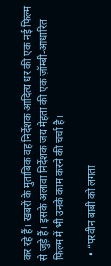कर रहे हैं। खबरों के मुताबिक वह निर्देशक आदित्य धर की एक नई फिल्म से जुड़े हैं। इसके अलावा निर्देशक जय मेहता की एक ज़ॉम्बी-आधारित फिल्म में भी उनके काम करने की चर्चा है।

  • “परवीन बाबी को लगता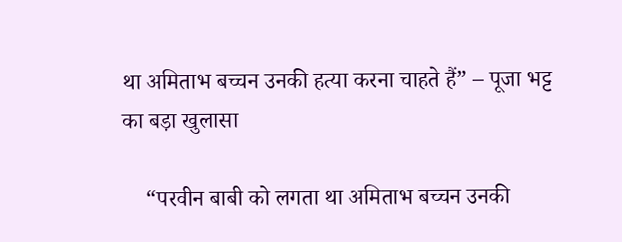था अमिताभ बच्चन उनकी हत्या करना चाहते हैं” – पूजा भट्ट का बड़ा खुलासा

    “परवीन बाबी को लगता था अमिताभ बच्चन उनकी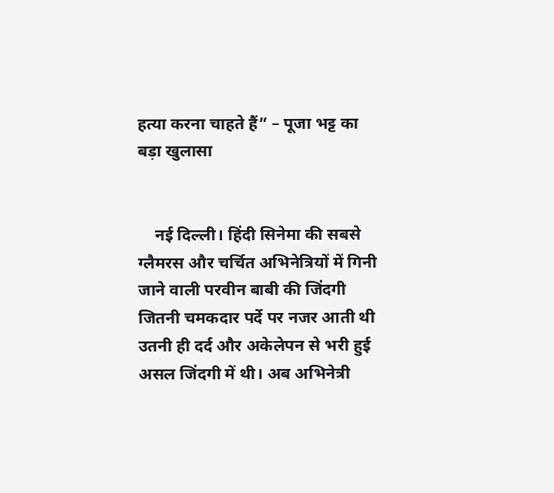हत्या करना चाहते हैं” – पूजा भट्ट का बड़ा खुलासा


    नई दिल्ली। हिंदी सिनेमा की सबसे ग्लैमरस और चर्चित अभिनेत्रियों में गिनी जाने वाली परवीन बाबी की जिंदगी जितनी चमकदार पर्दे पर नजर आती थी उतनी ही दर्द और अकेलेपन से भरी हुई असल जिंदगी में थी। अब अभिनेत्री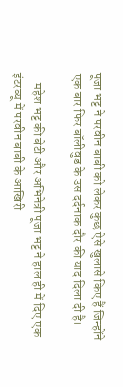पूजा भट्ट ने परवीन बाबी को लेकर कुछ ऐसे खुलासे किए हैं जिन्होंने एक बार फिर बॉलीवुड के उस दर्दनाक दौर की याद दिला दी है।

    महेश भट्ट की बेटी और अभिनेत्री पूजा भट्ट ने हाल ही में दिए एक इंटरव्यू में परवीन बाबी के आखिरी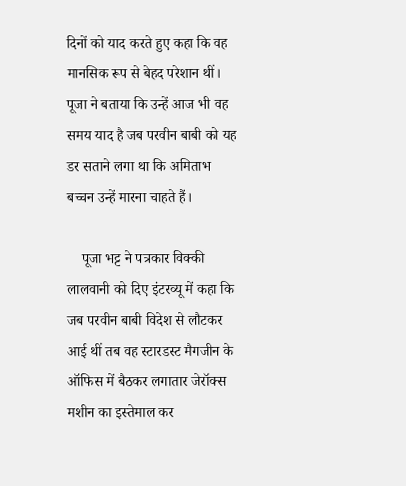दिनों को याद करते हुए कहा कि वह मानसिक रूप से बेहद परेशान थीं। पूजा ने बताया कि उन्हें आज भी वह समय याद है जब परवीन बाबी को यह डर सताने लगा था कि अमिताभ बच्चन उन्हें मारना चाहते हैं।

    पूजा भट्ट ने पत्रकार विक्की लालवानी को दिए इंटरव्यू में कहा कि जब परवीन बाबी विदेश से लौटकर आई थीं तब वह स्टारडस्ट मैगजीन के ऑफिस में बैठकर लगातार जेरॉक्स मशीन का इस्तेमाल कर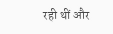रही थीं और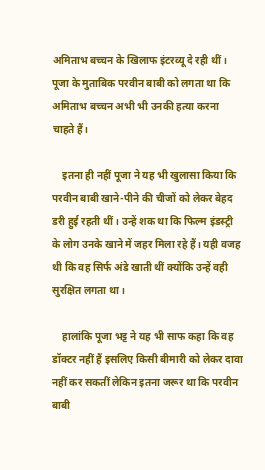अमिताभ बच्चन के खिलाफ इंटरव्यू दे रही थीं। पूजा के मुताबिक परवीन बाबी को लगता था कि अमिताभ बच्चन अभी भी उनकी हत्या करना चाहते हैं।

    इतना ही नहीं पूजा ने यह भी खुलासा किया कि परवीन बाबी खाने-पीने की चीजों को लेकर बेहद डरी हुई रहती थीं। उन्हें शक था कि फिल्म इंडस्ट्री के लोग उनके खाने में जहर मिला रहे हैं। यही वजह थी कि वह सिर्फ अंडे खाती थीं क्योंकि उन्हें वही सुरक्षित लगता था।

    हालांकि पूजा भट्ट ने यह भी साफ कहा कि वह डॉक्टर नहीं हैं इसलिए किसी बीमारी को लेकर दावा नहीं कर सकतीं लेकिन इतना जरूर था कि परवीन बाबी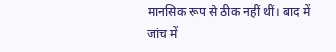मानसिक रूप से ठीक नहीं थीं। बाद में जांच में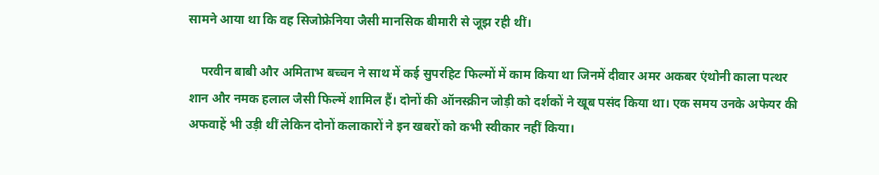सामने आया था कि वह सिजोफ्रेनिया जैसी मानसिक बीमारी से जूझ रही थीं।

    परवीन बाबी और अमिताभ बच्चन ने साथ में कई सुपरहिट फिल्मों में काम किया था जिनमें दीवार अमर अकबर एंथोनी काला पत्थर शान और नमक हलाल जैसी फिल्में शामिल हैं। दोनों की ऑनस्क्रीन जोड़ी को दर्शकों ने खूब पसंद किया था। एक समय उनके अफेयर की अफवाहें भी उड़ी थीं लेकिन दोनों कलाकारों ने इन खबरों को कभी स्वीकार नहीं किया।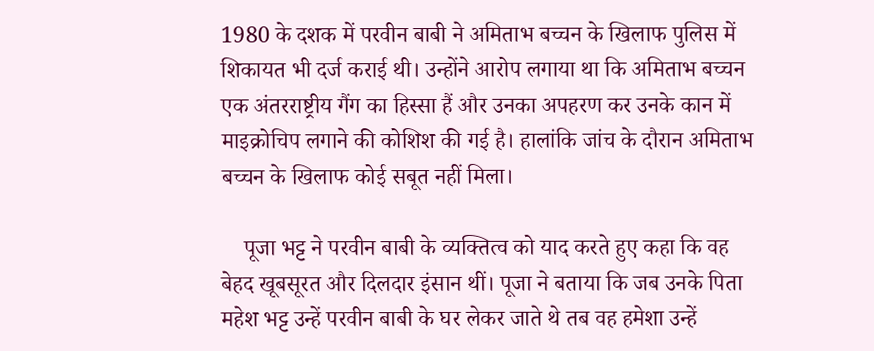1980 के दशक में परवीन बाबी ने अमिताभ बच्चन के खिलाफ पुलिस में शिकायत भी दर्ज कराई थी। उन्होंने आरोप लगाया था कि अमिताभ बच्चन एक अंतरराष्ट्रीय गैंग का हिस्सा हैं और उनका अपहरण कर उनके कान में माइक्रोचिप लगाने की कोशिश की गई है। हालांकि जांच के दौरान अमिताभ बच्चन के खिलाफ कोई सबूत नहीं मिला।

    पूजा भट्ट ने परवीन बाबी के व्यक्तित्व को याद करते हुए कहा कि वह बेहद खूबसूरत और दिलदार इंसान थीं। पूजा ने बताया कि जब उनके पिता महेश भट्ट उन्हें परवीन बाबी के घर लेकर जाते थे तब वह हमेशा उन्हें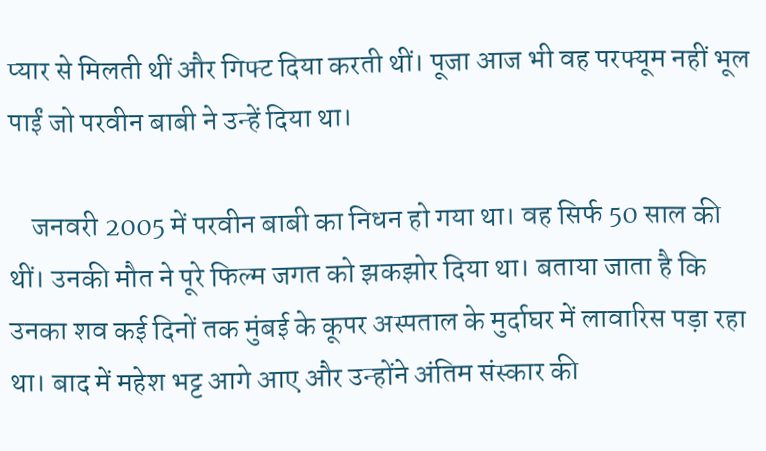प्यार से मिलती थीं और गिफ्ट दिया करती थीं। पूजा आज भी वह परफ्यूम नहीं भूल पाईं जो परवीन बाबी ने उन्हें दिया था।

    जनवरी 2005 में परवीन बाबी का निधन हो गया था। वह सिर्फ 50 साल की थीं। उनकी मौत ने पूरे फिल्म जगत को झकझोर दिया था। बताया जाता है कि उनका शव कई दिनों तक मुंबई के कूपर अस्पताल के मुर्दाघर में लावारिस पड़ा रहा था। बाद में महेश भट्ट आगे आए और उन्होंने अंतिम संस्कार की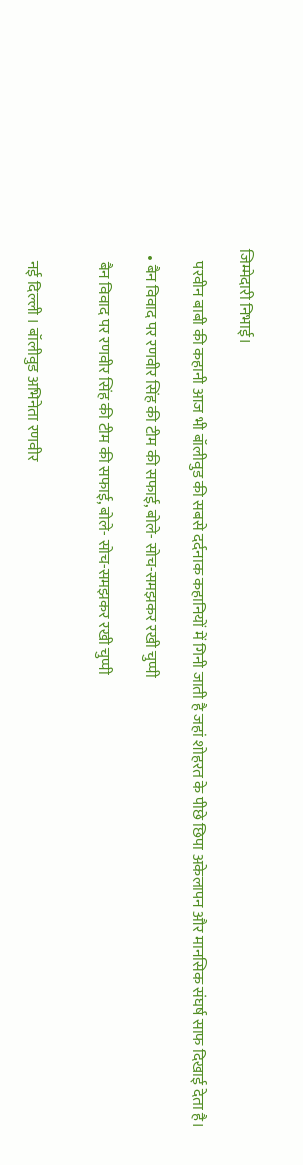जिम्मेदारी निभाई।

    परवीन बाबी की कहानी आज भी बॉलीवुड की सबसे दर्दनाक कहानियों में गिनी जाती है जहां शोहरत के पीछे छिपा अकेलापन और मानसिक संघर्ष साफ दिखाई देता है।

  • बैन विवाद पर रणवीर सिंह की टीम की सफाई, बोले- सोच-समझकर रखी चुप्पी

    बैन विवाद पर रणवीर सिंह की टीम की सफाई, बोले- सोच-समझकर रखी चुप्पी


    नई दिल्ली । बॉलीवुड अभिनेता रणवीर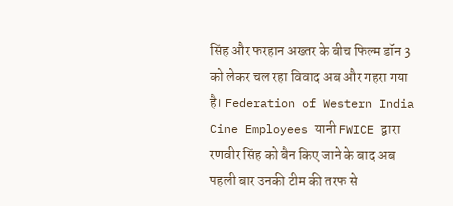सिंह और फरहान अख्तर के बीच फिल्म डॉन 3 को लेकर चल रहा विवाद अब और गहरा गया है। Federation of Western India Cine Employees यानी FWICE द्वारा रणवीर सिंह को बैन किए जाने के बाद अब पहली बार उनकी टीम की तरफ से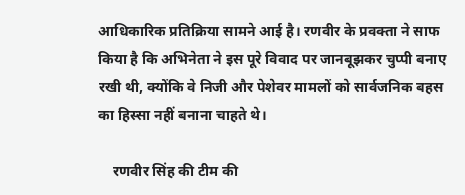आधिकारिक प्रतिक्रिया सामने आई है। रणवीर के प्रवक्ता ने साफ किया है कि अभिनेता ने इस पूरे विवाद पर जानबूझकर चुप्पी बनाए रखी थी, क्योंकि वे निजी और पेशेवर मामलों को सार्वजनिक बहस का हिस्सा नहीं बनाना चाहते थे।

    रणवीर सिंह की टीम की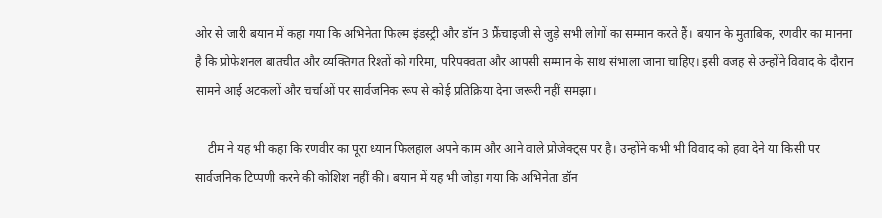ओर से जारी बयान में कहा गया कि अभिनेता फिल्म इंडस्ट्री और डॉन 3 फ्रैंचाइजी से जुड़े सभी लोगों का सम्मान करते हैं। बयान के मुताबिक, रणवीर का मानना है कि प्रोफेशनल बातचीत और व्यक्तिगत रिश्तों को गरिमा, परिपक्वता और आपसी सम्मान के साथ संभाला जाना चाहिए। इसी वजह से उन्होंने विवाद के दौरान सामने आई अटकलों और चर्चाओं पर सार्वजनिक रूप से कोई प्रतिक्रिया देना जरूरी नहीं समझा।

    टीम ने यह भी कहा कि रणवीर का पूरा ध्यान फिलहाल अपने काम और आने वाले प्रोजेक्ट्स पर है। उन्होंने कभी भी विवाद को हवा देने या किसी पर सार्वजनिक टिप्पणी करने की कोशिश नहीं की। बयान में यह भी जोड़ा गया कि अभिनेता डॉन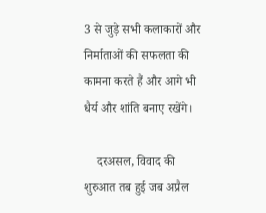3 से जुड़े सभी कलाकारों और निर्माताओं की सफलता की कामना करते हैं और आगे भी धैर्य और शांति बनाए रखेंगे।

    दरअसल, विवाद की शुरुआत तब हुई जब अप्रैल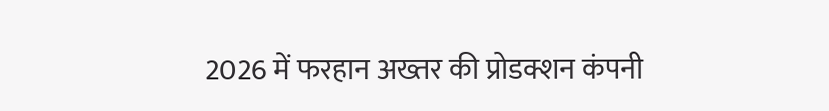2026 में फरहान अख्तर की प्रोडक्शन कंपनी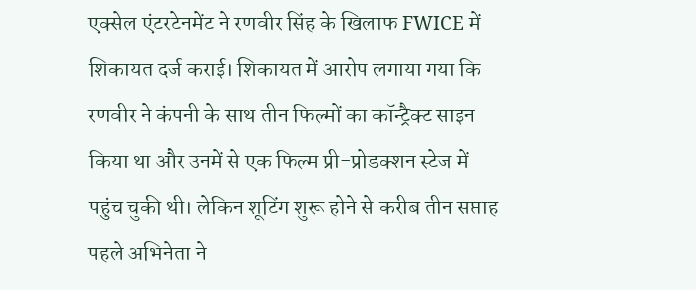एक्सेल एंटरटेनमेंट ने रणवीर सिंह के खिलाफ FWICE में शिकायत दर्ज कराई। शिकायत में आरोप लगाया गया कि रणवीर ने कंपनी के साथ तीन फिल्मों का कॉन्ट्रैक्ट साइन किया था और उनमें से एक फिल्म प्री-प्रोडक्शन स्टेज में पहुंच चुकी थी। लेकिन शूटिंग शुरू होने से करीब तीन सप्ताह पहले अभिनेता ने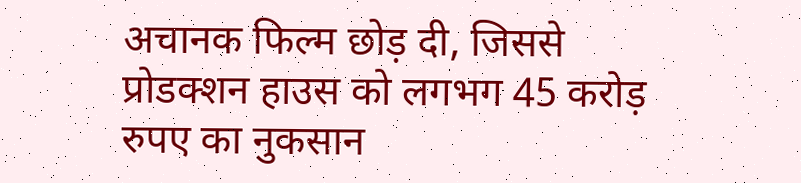अचानक फिल्म छोड़ दी, जिससे प्रोडक्शन हाउस को लगभग 45 करोड़ रुपए का नुकसान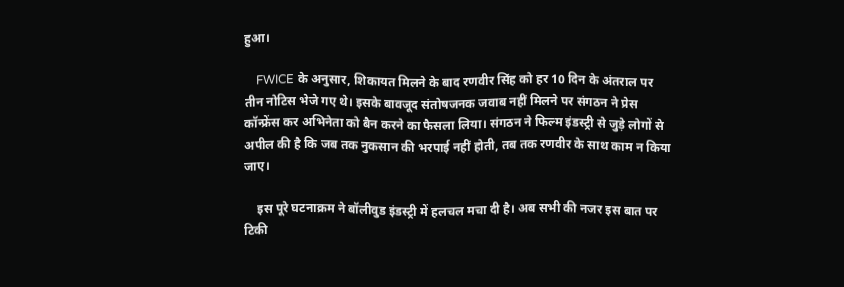हुआ।

    FWICE के अनुसार, शिकायत मिलने के बाद रणवीर सिंह को हर 10 दिन के अंतराल पर तीन नोटिस भेजे गए थे। इसके बावजूद संतोषजनक जवाब नहीं मिलने पर संगठन ने प्रेस कॉन्फ्रेंस कर अभिनेता को बैन करने का फैसला लिया। संगठन ने फिल्म इंडस्ट्री से जुड़े लोगों से अपील की है कि जब तक नुकसान की भरपाई नहीं होती, तब तक रणवीर के साथ काम न किया जाए।

    इस पूरे घटनाक्रम ने बॉलीवुड इंडस्ट्री में हलचल मचा दी है। अब सभी की नजर इस बात पर टिकी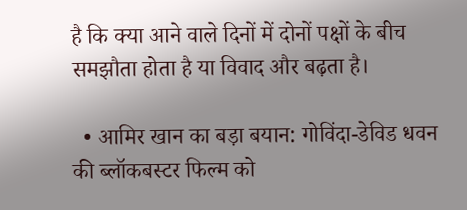है कि क्या आने वाले दिनों में दोनों पक्षों के बीच समझौता होता है या विवाद और बढ़ता है।

  • आमिर खान का बड़ा बयान: गोविंदा-डेविड धवन की ब्लॉकबस्टर फिल्म को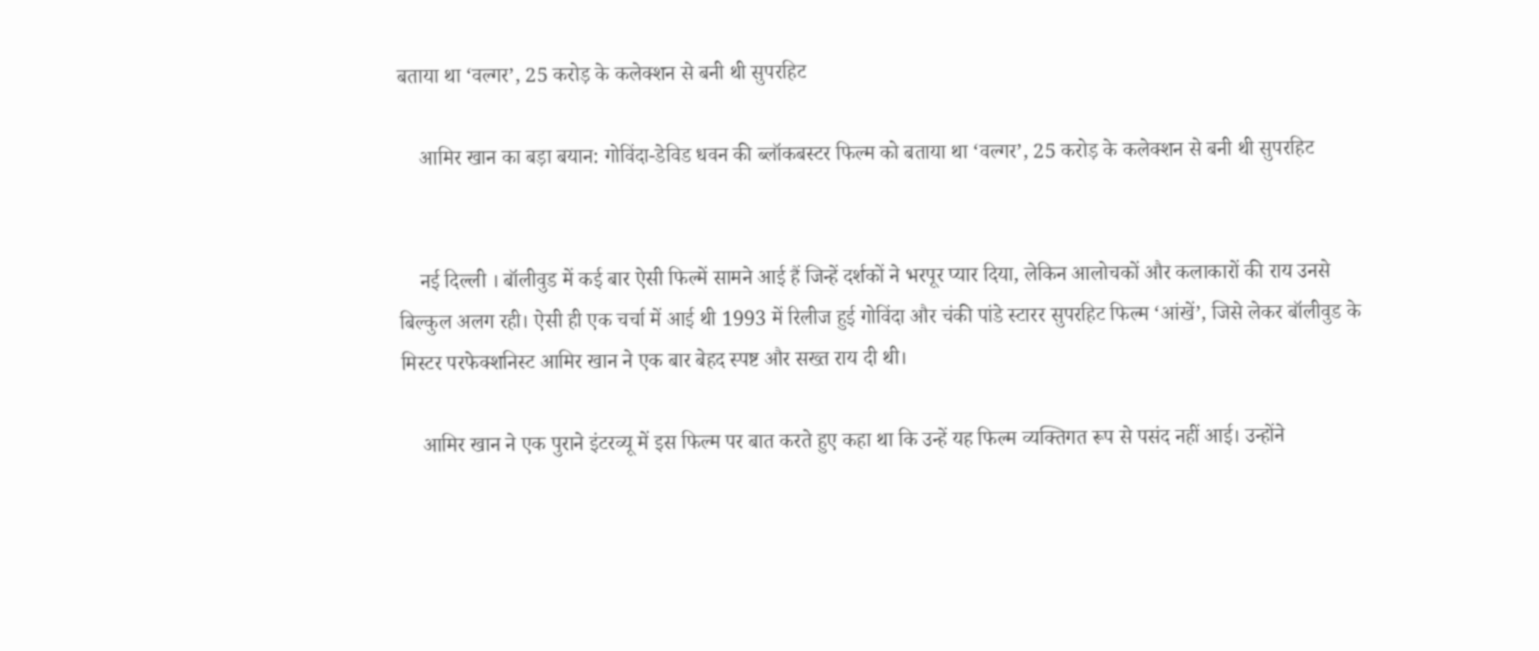बताया था ‘वल्गर’, 25 करोड़ के कलेक्शन से बनी थी सुपरहिट

    आमिर खान का बड़ा बयान: गोविंदा-डेविड धवन की ब्लॉकबस्टर फिल्म को बताया था ‘वल्गर’, 25 करोड़ के कलेक्शन से बनी थी सुपरहिट


    नई दिल्ली । बॉलीवुड में कई बार ऐसी फिल्में सामने आई हैं जिन्हें दर्शकों ने भरपूर प्यार दिया, लेकिन आलोचकों और कलाकारों की राय उनसे बिल्कुल अलग रही। ऐसी ही एक चर्चा में आई थी 1993 में रिलीज हुई गोविंदा और चंकी पांडे स्टारर सुपरहिट फिल्म ‘आंखें’, जिसे लेकर बॉलीवुड के मिस्टर परफेक्शनिस्ट आमिर खान ने एक बार बेहद स्पष्ट और सख्त राय दी थी।

    आमिर खान ने एक पुराने इंटरव्यू में इस फिल्म पर बात करते हुए कहा था कि उन्हें यह फिल्म व्यक्तिगत रूप से पसंद नहीं आई। उन्होंने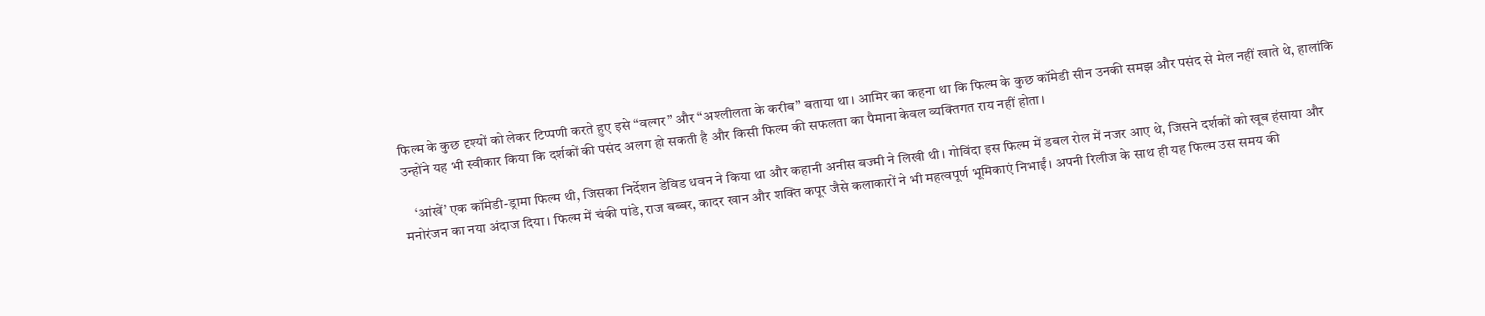फिल्म के कुछ दृश्यों को लेकर टिप्पणी करते हुए इसे “वल्गर” और “अश्लीलता के करीब” बताया था। आमिर का कहना था कि फिल्म के कुछ कॉमेडी सीन उनकी समझ और पसंद से मेल नहीं खाते थे, हालांकि उन्होंने यह भी स्वीकार किया कि दर्शकों की पसंद अलग हो सकती है और किसी फिल्म की सफलता का पैमाना केवल व्यक्तिगत राय नहीं होता।

    ‘आंखें’ एक कॉमेडी-ड्रामा फिल्म थी, जिसका निर्देशन डेविड धवन ने किया था और कहानी अनीस बज्मी ने लिखी थी। गोविंदा इस फिल्म में डबल रोल में नजर आए थे, जिसने दर्शकों को खूब हंसाया और मनोरंजन का नया अंदाज दिया। फिल्म में चंकी पांडे, राज बब्बर, कादर खान और शक्ति कपूर जैसे कलाकारों ने भी महत्वपूर्ण भूमिकाएं निभाईं। अपनी रिलीज के साथ ही यह फिल्म उस समय की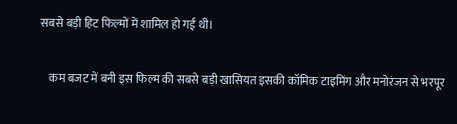सबसे बड़ी हिट फिल्मों में शामिल हो गई थी।

    कम बजट में बनी इस फिल्म की सबसे बड़ी खासियत इसकी कॉमिक टाइमिंग और मनोरंजन से भरपूर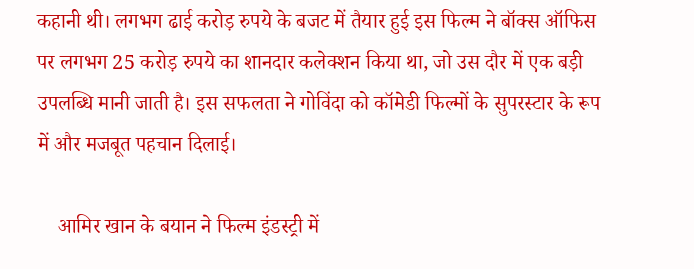कहानी थी। लगभग ढाई करोड़ रुपये के बजट में तैयार हुई इस फिल्म ने बॉक्स ऑफिस पर लगभग 25 करोड़ रुपये का शानदार कलेक्शन किया था, जो उस दौर में एक बड़ी उपलब्धि मानी जाती है। इस सफलता ने गोविंदा को कॉमेडी फिल्मों के सुपरस्टार के रूप में और मजबूत पहचान दिलाई।

    आमिर खान के बयान ने फिल्म इंडस्ट्री में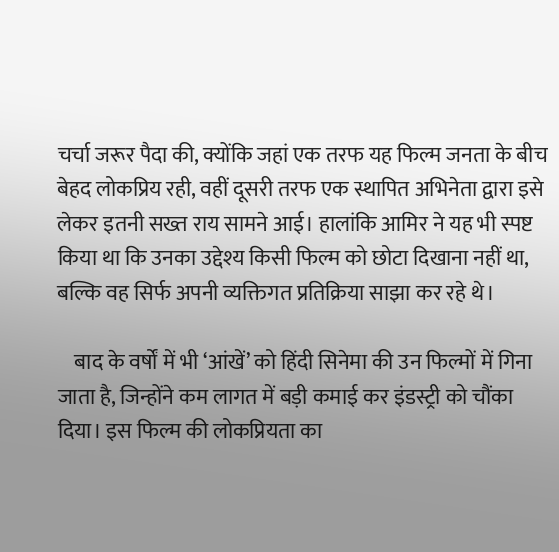चर्चा जरूर पैदा की, क्योंकि जहां एक तरफ यह फिल्म जनता के बीच बेहद लोकप्रिय रही, वहीं दूसरी तरफ एक स्थापित अभिनेता द्वारा इसे लेकर इतनी सख्त राय सामने आई। हालांकि आमिर ने यह भी स्पष्ट किया था कि उनका उद्देश्य किसी फिल्म को छोटा दिखाना नहीं था, बल्कि वह सिर्फ अपनी व्यक्तिगत प्रतिक्रिया साझा कर रहे थे।

    बाद के वर्षों में भी ‘आंखें’ को हिंदी सिनेमा की उन फिल्मों में गिना जाता है, जिन्होंने कम लागत में बड़ी कमाई कर इंडस्ट्री को चौंका दिया। इस फिल्म की लोकप्रियता का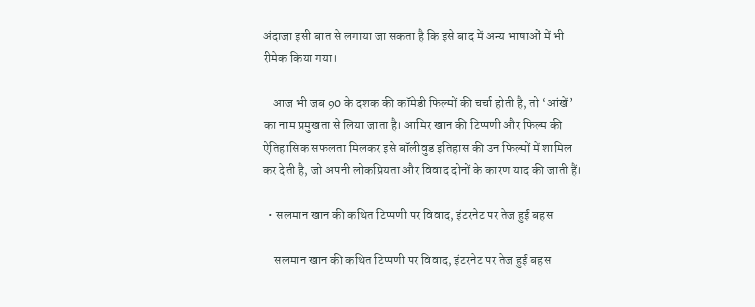अंदाजा इसी बात से लगाया जा सकता है कि इसे बाद में अन्य भाषाओं में भी रीमेक किया गया।

    आज भी जब 90 के दशक की कॉमेडी फिल्मों की चर्चा होती है, तो ‘आंखें’ का नाम प्रमुखता से लिया जाता है। आमिर खान की टिप्पणी और फिल्म की ऐतिहासिक सफलता मिलकर इसे बॉलीवुड इतिहास की उन फिल्मों में शामिल कर देती है, जो अपनी लोकप्रियता और विवाद दोनों के कारण याद की जाती हैं।

  • सलमान खान की कथित टिप्पणी पर विवाद, इंटरनेट पर तेज हुई बहस

    सलमान खान की कथित टिप्पणी पर विवाद, इंटरनेट पर तेज हुई बहस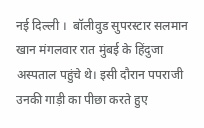नई दिल्ली ।  बॉलीवुड सुपरस्टार सलमान खान मंगलवार रात मुंबई के हिंदुजा अस्पताल पहुंचे थे। इसी दौरान पपराजी उनकी गाड़ी का पीछा करते हुए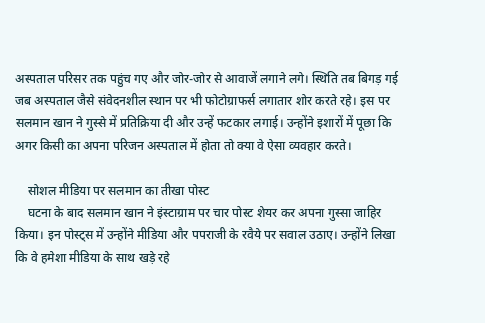अस्पताल परिसर तक पहुंच गए और जोर-जोर से आवाजें लगाने लगे। स्थिति तब बिगड़ गई जब अस्पताल जैसे संवेदनशील स्थान पर भी फोटोग्राफर्स लगातार शोर करते रहे। इस पर सलमान खान ने गुस्से में प्रतिक्रिया दी और उन्हें फटकार लगाई। उन्होंने इशारों में पूछा कि अगर किसी का अपना परिजन अस्पताल में होता तो क्या वे ऐसा व्यवहार करते।

    सोशल मीडिया पर सलमान का तीखा पोस्ट
    घटना के बाद सलमान खान ने इंस्टाग्राम पर चार पोस्ट शेयर कर अपना गुस्सा जाहिर किया। इन पोस्ट्स में उन्होंने मीडिया और पपराजी के रवैये पर सवाल उठाए। उन्होंने लिखा कि वे हमेशा मीडिया के साथ खड़े रहे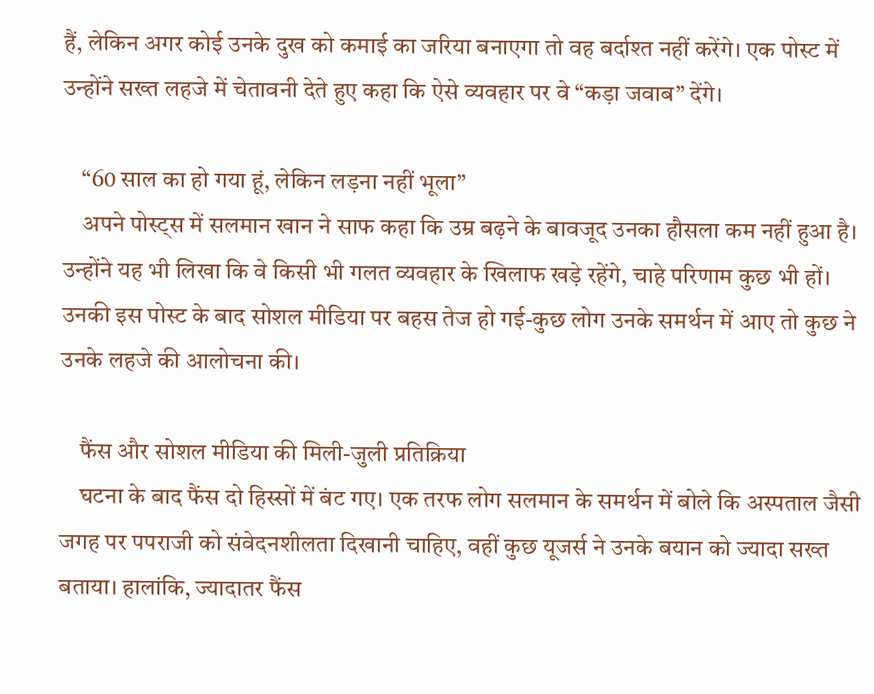हैं, लेकिन अगर कोई उनके दुख को कमाई का जरिया बनाएगा तो वह बर्दाश्त नहीं करेंगे। एक पोस्ट में उन्होंने सख्त लहजे में चेतावनी देते हुए कहा कि ऐसे व्यवहार पर वे “कड़ा जवाब” देंगे।

    “60 साल का हो गया हूं, लेकिन लड़ना नहीं भूला”
    अपने पोस्ट्स में सलमान खान ने साफ कहा कि उम्र बढ़ने के बावजूद उनका हौसला कम नहीं हुआ है। उन्होंने यह भी लिखा कि वे किसी भी गलत व्यवहार के खिलाफ खड़े रहेंगे, चाहे परिणाम कुछ भी हों। उनकी इस पोस्ट के बाद सोशल मीडिया पर बहस तेज हो गई-कुछ लोग उनके समर्थन में आए तो कुछ ने उनके लहजे की आलोचना की।

    फैंस और सोशल मीडिया की मिली-जुली प्रतिक्रिया
    घटना के बाद फैंस दो हिस्सों में बंट गए। एक तरफ लोग सलमान के समर्थन में बोले कि अस्पताल जैसी जगह पर पपराजी को संवेदनशीलता दिखानी चाहिए, वहीं कुछ यूजर्स ने उनके बयान को ज्यादा सख्त बताया। हालांकि, ज्यादातर फैंस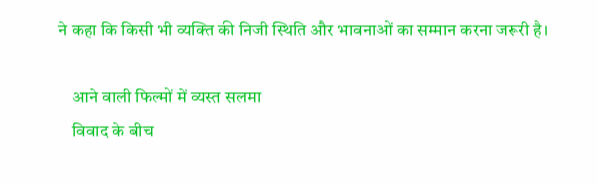ने कहा कि किसी भी व्यक्ति की निजी स्थिति और भावनाओं का सम्मान करना जरूरी है।

    आने वाली फिल्मों में व्यस्त सलमा
    विवाद के बीच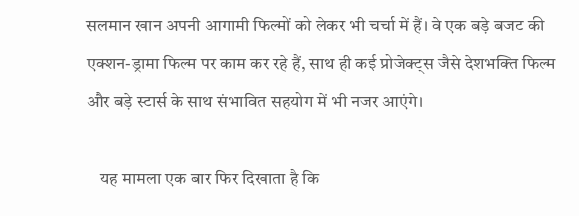सलमान खान अपनी आगामी फिल्मों को लेकर भी चर्चा में हैं। वे एक बड़े बजट की एक्शन-ड्रामा फिल्म पर काम कर रहे हैं, साथ ही कई प्रोजेक्ट्स जैसे देशभक्ति फिल्म और बड़े स्टार्स के साथ संभावित सहयोग में भी नजर आएंगे।

    यह मामला एक बार फिर दिखाता है कि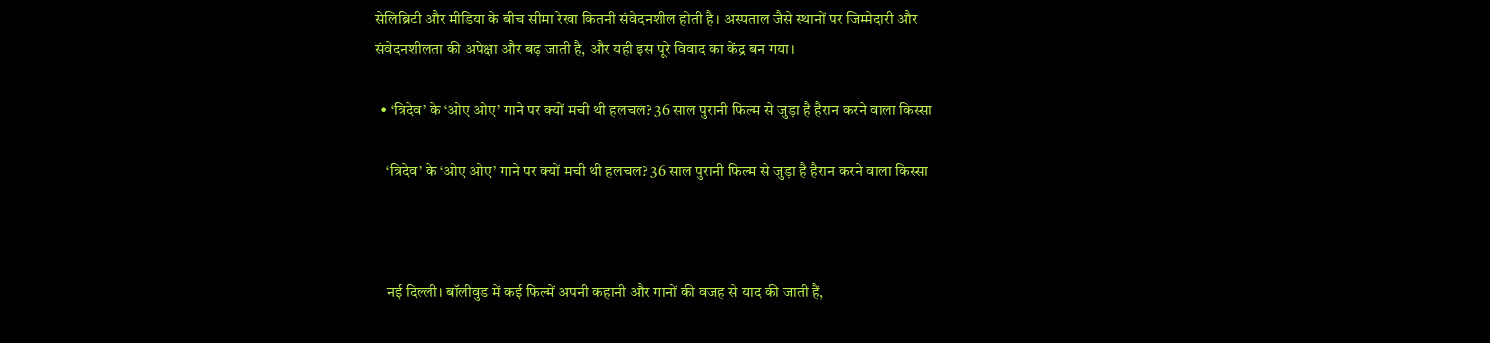सेलिब्रिटी और मीडिया के बीच सीमा रेखा कितनी संवेदनशील होती है। अस्पताल जैसे स्थानों पर जिम्मेदारी और संवेदनशीलता की अपेक्षा और बढ़ जाती है, और यही इस पूरे विवाद का केंद्र बन गया।

  • ‘त्रिदेव’ के ‘ओए ओए’ गाने पर क्यों मची थी हलचल? 36 साल पुरानी फिल्म से जुड़ा है हैरान करने वाला किस्सा

    ‘त्रिदेव’ के ‘ओए ओए’ गाने पर क्यों मची थी हलचल? 36 साल पुरानी फिल्म से जुड़ा है हैरान करने वाला किस्सा



    नई दिल्ली। बॉलीवुड में कई फिल्में अपनी कहानी और गानों की वजह से याद की जाती हैं,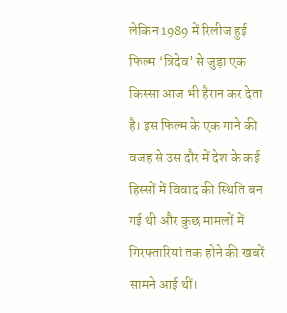लेकिन 1989 में रिलीज हुई फिल्म ‘त्रिदेव’ से जुड़ा एक किस्सा आज भी हैरान कर देता है। इस फिल्म के एक गाने की वजह से उस दौर में देश के कई हिस्सों में विवाद की स्थिति बन गई थी और कुछ मामलों में गिरफ्तारियां तक होने की खबरें सामने आई थीं।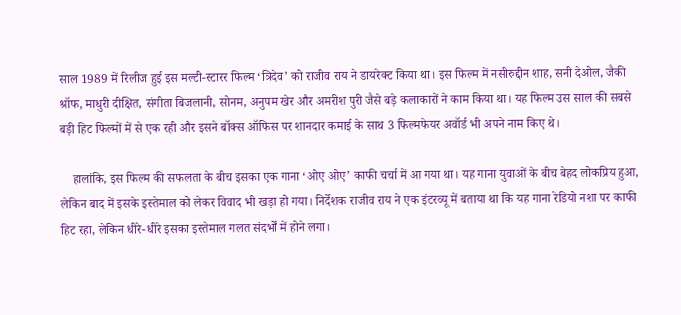साल 1989 में रिलीज हुई इस मल्टी-स्टारर फिल्म ‘त्रिदेव’ को राजीव राय ने डायरेक्ट किया था। इस फिल्म में नसीरुद्दीन शाह, सनी देओल, जैकी श्रॉफ, माधुरी दीक्षित, संगीता बिजलानी, सोनम, अनुपम खेर और अमरीश पुरी जैसे बड़े कलाकारों ने काम किया था। यह फिल्म उस साल की सबसे बड़ी हिट फिल्मों में से एक रही और इसने बॉक्स ऑफिस पर शानदार कमाई के साथ 3 फिल्मफेयर अवॉर्ड भी अपने नाम किए थे।

    हालांकि, इस फिल्म की सफलता के बीच इसका एक गाना ‘ओए ओए’ काफी चर्चा में आ गया था। यह गाना युवाओं के बीच बेहद लोकप्रिय हुआ, लेकिन बाद में इसके इस्तेमाल को लेकर विवाद भी खड़ा हो गया। निर्देशक राजीव राय ने एक इंटरव्यू में बताया था कि यह गाना रेडियो नशा पर काफी हिट रहा, लेकिन धीरे-धीरे इसका इस्तेमाल गलत संदर्भों में होने लगा।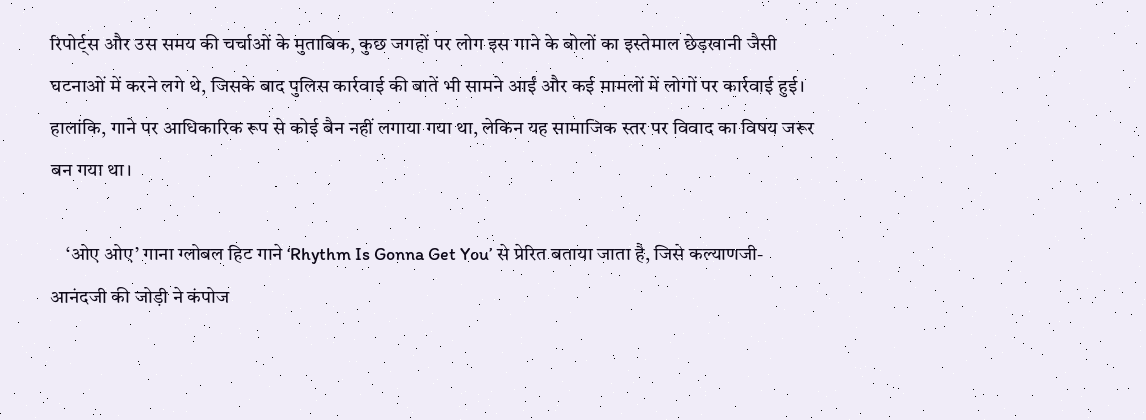रिपोर्ट्स और उस समय की चर्चाओं के मुताबिक, कुछ जगहों पर लोग इस गाने के बोलों का इस्तेमाल छेड़खानी जैसी घटनाओं में करने लगे थे, जिसके बाद पुलिस कार्रवाई की बातें भी सामने आईं और कई मामलों में लोगों पर कार्रवाई हुई। हालांकि, गाने पर आधिकारिक रूप से कोई बैन नहीं लगाया गया था, लेकिन यह सामाजिक स्तर पर विवाद का विषय जरूर बन गया था।

    ‘ओए ओए’ गाना ग्लोबल हिट गाने ‘Rhythm Is Gonna Get You’ से प्रेरित बताया जाता है, जिसे कल्याणजी-आनंदजी की जोड़ी ने कंपोज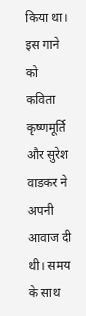किया था। इस गाने को कविता कृष्णमूर्ति और सुरेश वाडकर ने अपनी आवाज दी थी। समय के साथ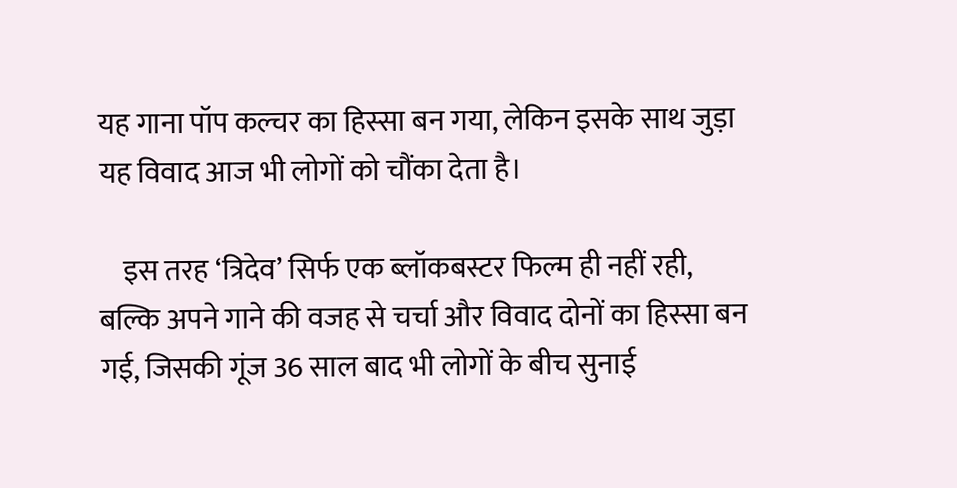यह गाना पॉप कल्चर का हिस्सा बन गया, लेकिन इसके साथ जुड़ा यह विवाद आज भी लोगों को चौंका देता है।

    इस तरह ‘त्रिदेव’ सिर्फ एक ब्लॉकबस्टर फिल्म ही नहीं रही, बल्कि अपने गाने की वजह से चर्चा और विवाद दोनों का हिस्सा बन गई, जिसकी गूंज 36 साल बाद भी लोगों के बीच सुनाई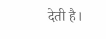देती है।